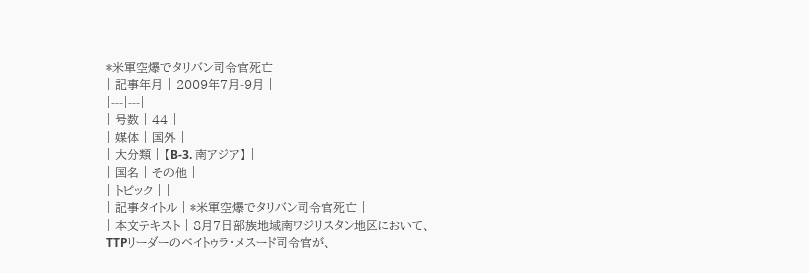*米軍空爆でタリバン司令官死亡
| 記事年月 | 2009年7月-9月 |
|---|---|
| 号数 | 44 |
| 媒体 | 国外 |
| 大分類 | 【B-3. 南アジア】 |
| 国名 | その他 |
| トピック | |
| 記事タイトル | *米軍空爆でタリバン司令官死亡 |
| 本文テキスト | 8月7日部族地域南ワジリスタン地区において、TTPリーダーのベイトゥラ・メスード司令官が、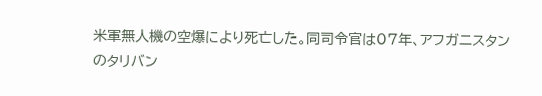米軍無人機の空爆により死亡した。同司令官は07年、アフガニスタンのタリバン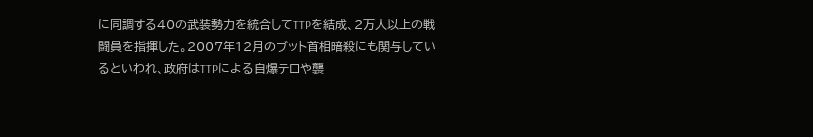に同調する40の武装勢力を統合してTTPを結成、2万人以上の戦闘員を指揮した。2007年12月のブット首相暗殺にも関与しているといわれ、政府はTTPによる自爆テロや襲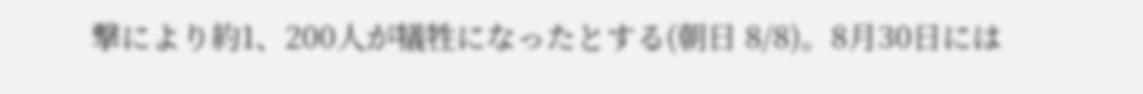撃により約1、200人が犠牲になったとする(朝日 8/8)。8月30日には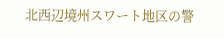北西辺境州スワート地区の警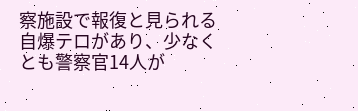察施設で報復と見られる自爆テロがあり、少なくとも警察官14人が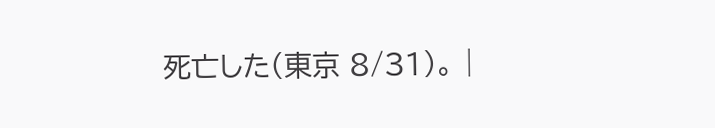死亡した(東京 8/31)。 |